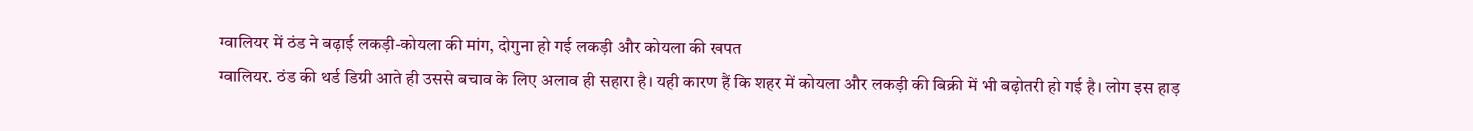ग्वालियर में ठंड ने बढ़ाई लकड़ी-कोयला की मांग, दोगुना हो गई लकड़ी और कोयला की खपत
ग्वालियर. ठंड की थर्ड डिग्री आते ही उससे बचाव के लिए अलाव ही सहारा है। यही कारण हैं कि शहर में कोयला और लकड़ी की बिक्री में भी बढ़ोतरी हो गई है। लोग इस हाड़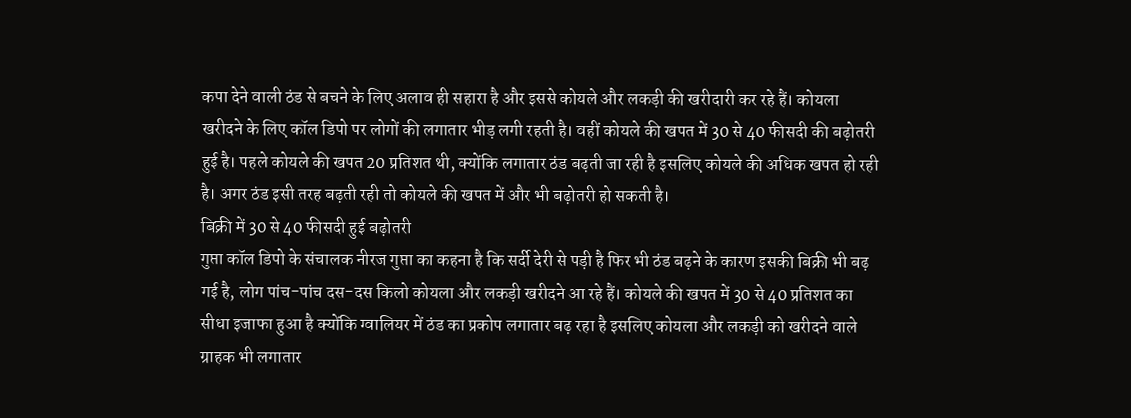कपा देने वाली ठंड से बचने के लिए अलाव ही सहारा है और इससे कोयले और लकड़ी की खरीदारी कर रहे हैं। कोयला खरीदने के लिए कॉल डिपो पर लोगों की लगातार भीड़ लगी रहती है। वहीं कोयले की खपत में 30 से 40 फीसदी की बढ़ोतरी हुई है। पहले कोयले की खपत 20 प्रतिशत थी, क्योंकि लगातार ठंड बढ़ती जा रही है इसलिए कोयले की अधिक खपत हो रही है। अगर ठंड इसी तरह बढ़ती रही तो कोयले की खपत में और भी बढ़ोतरी हो सकती है।
बिक्री में 30 से 40 फीसदी हुई बढ़ोतरी
गुप्ता कॉल डिपो के संचालक नीरज गुप्ता का कहना है कि सर्दी देरी से पड़ी है फिर भी ठंड बढ़ने के कारण इसकी बिक्री भी बढ़ गई है, लोग पांच-पांच दस-दस किलो कोयला और लकड़ी खरीदने आ रहे हैं। कोयले की खपत में 30 से 40 प्रतिशत का सीधा इजाफा हुआ है क्योंकि ग्वालियर में ठंड का प्रकोप लगातार बढ़ रहा है इसलिए कोयला और लकड़ी को खरीदने वाले ग्राहक भी लगातार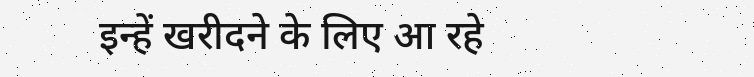इन्हें खरीदने के लिए आ रहे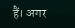हैं। अगर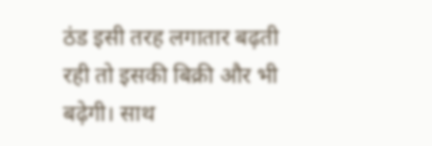ठंड इसी तरह लगातार बढ़ती रही तो इसकी बिक्री और भी बढ़ेगी। साथ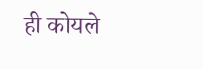ही कोयले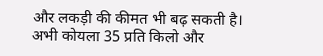और लकड़ी की कीमत भी बढ़ सकती है। अभी कोयला 35 प्रति किलो और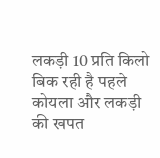लकड़ी 10 प्रति किलो बिक रही है पहले कोयला और लकड़ी की खपत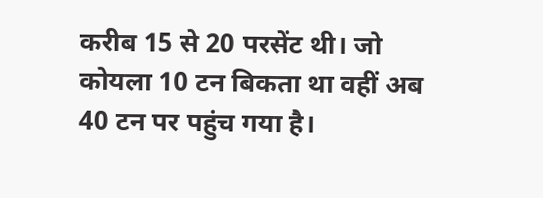करीब 15 से 20 परसेंट थी। जो कोयला 10 टन बिकता था वहीं अब 40 टन पर पहुंच गया है।